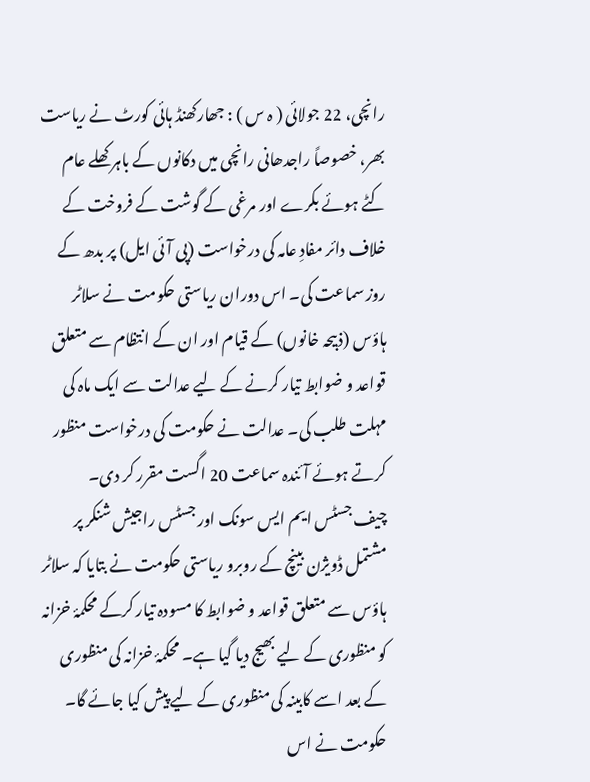رانچی، 22 جولائی ( ہ س ) : جھارکھنڈ ہائی کورٹ نے ریاست بھر، خصوصاً راجدھانی رانچی میں دکانوں کے باہر کھلے عام کٹے ہوئے بکرے اور مرغی کے گوشت کے فروخت کے خلاف دائر مفادِ عامہ کی درخواست (پی آئی ایل) پر بدھ کے روز سماعت کی۔ اس دوران ریاستی حکومت نے سلاٹر ہاؤس (ذبیحہ خانوں) کے قیام اور ان کے انتظام سے متعلق قواعد و ضوابط تیار کرنے کے لیے عدالت سے ایک ماہ کی مہلت طلب کی۔ عدالت نے حکومت کی درخواست منظور کرتے ہوئے آئندہ سماعت 20 اگست مقرر کر دی۔
چیف جسٹس ایم ایس سونک اور جسٹس راجیش شنکر پر مشتمل ڈویژن بینچ کے روبرو ریاستی حکومت نے بتایا کہ سلاٹر ہاؤس سے متعلق قواعد و ضوابط کا مسودہ تیار کرکے محکمۂ خزانہ کو منظوری کے لیے بھیج دیا گیا ہے۔ محکمۂ خزانہ کی منظوری کے بعد اسے کابینہ کی منظوری کے لیے پیش کیا جائے گا۔ حکومت نے اس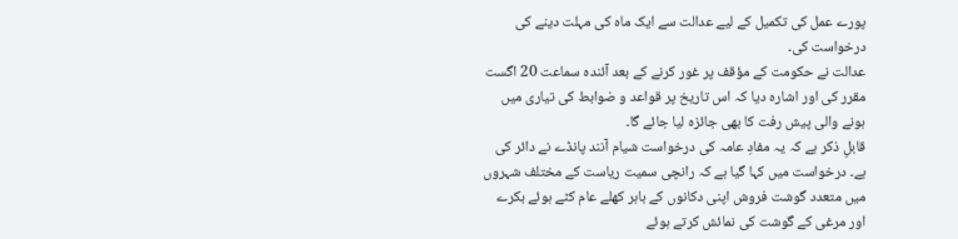پورے عمل کی تکمیل کے لیے عدالت سے ایک ماہ کی مہلت دینے کی درخواست کی۔
عدالت نے حکومت کے مؤقف پر غور کرنے کے بعد آئندہ سماعت 20 اگست مقرر کی اور اشارہ دیا کہ اس تاریخ پر قواعد و ضوابط کی تیاری میں ہونے والی پیش رفت کا بھی جائزہ لیا جائے گا۔
قابلِ ذکر ہے کہ یہ مفادِ عامہ کی درخواست شیام آنند پانڈے نے دائر کی ہے۔ درخواست میں کہا گیا ہے کہ رانچی سمیت ریاست کے مختلف شہروں میں متعدد گوشت فروش اپنی دکانوں کے باہر کھلے عام کٹے ہوئے بکرے اور مرغی کے گوشت کی نمائش کرتے ہوئے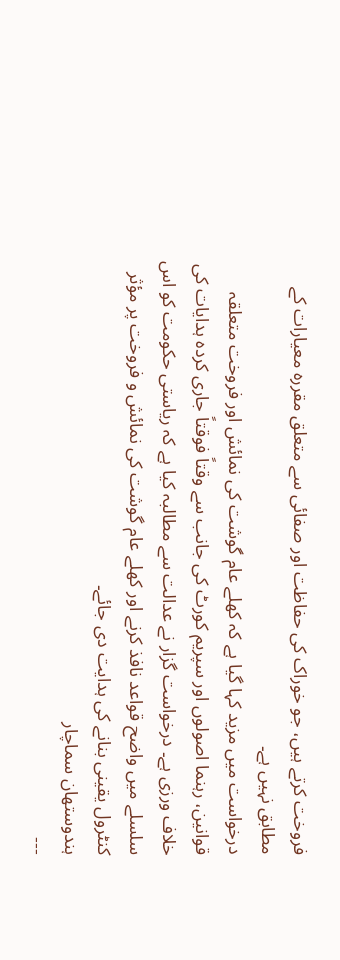فروخت کرتے ہیں، جو خوراک کی حفاظت اور صفائی سے متعلق مقررہ معیارات کے مطابق نہیں ہے۔
درخواست میں مزید کہا گیا ہے کہ کھلے عام گوشت کی نمائش اور فروخت متعلقہ قوانین، رہنما اصولوں اور سپریم کورٹ کی جانب سے وقتاً فوقتاً جاری کردہ ہدایات کی خلاف ورزی ہے۔ درخواست گزار نے عدالت سے مطالبہ کیا ہے کہ ریاستی حکومت کو اس سلسلے میں واضح قواعد نافذ کرنے اور کھلے عام گوشت کی نمائش و فروخت پر مؤثر کنٹرول یقینی بنانے کی ہدایت دی جائے۔
ہندوستھان سماچار
---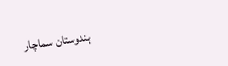ہندوستان سماچار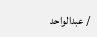/ عبدالواحد